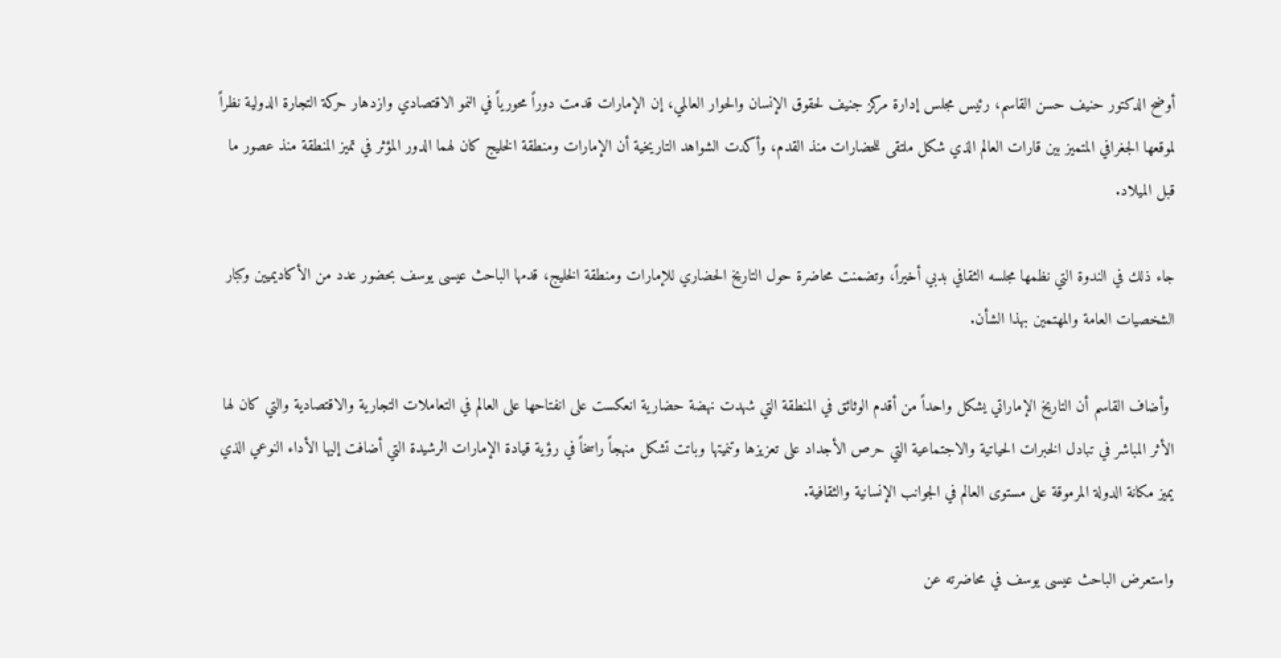أوضح الدكتور حنيف حسن القاسم، رئيس مجلس إدارة مركز جنيف لحقوق الإنسان والحوار العالمي، إن الإمارات قدمت دوراً محورياً في النمو الاقتصادي وازدهار حركة التجارة الدولية نظراً لموقعها الجغرافي المتميز بين قارات العالم الذي شكل ملتقى للحضارات منذ القدم، وأكدت الشواهد التاريخية أن الإمارات ومنطقة الخليج كان لهما الدور المؤثر في تميز المنطقة منذ عصور ما قبل الميلاد.

جاء ذلك في الندوة التي نظمها مجلسه الثقافي بدبي أخيراً، وتضمنت محاضرة حول التاريخ الحضاري للإمارات ومنطقة الخليج، قدمها الباحث عيسى يوسف بحضور عدد من الأكاديميين وكبار الشخصيات العامة والمهتمين بهذا الشأن.

 وأضاف القاسم أن التاريخ الإماراتي يشكل واحداً من أقدم الوثائق في المنطقة التي شهدت نهضة حضارية انعكست على انفتاحها على العالم في التعاملات التجارية والاقتصادية والتي كان لها الأثر المباشر في تبادل الخبرات الحياتية والاجتماعية التي حرص الأجداد على تعزيزها وتنميتها وباتت تشكل منهجاً راسخاً في رؤية قيادة الإمارات الرشيدة التي أضافت إليها الأداء النوعي الذي يميز مكانة الدولة المرموقة على مستوى العالم في الجوانب الإنسانية والثقافية.

واستعرض الباحث عيسى يوسف في محاضرته عن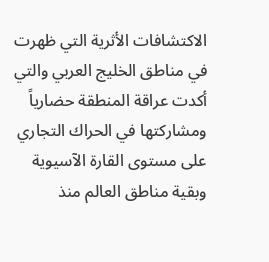الاكتشافات الأثرية التي ظهرت في مناطق الخليج العربي والتي أكدت عراقة المنطقة حضارياً ومشاركتها في الحراك التجاري على مستوى القارة الآسيوية وبقية مناطق العالم منذ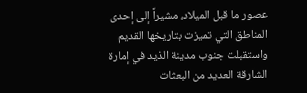عصور ما قبل الميلاد، مشيراً إلى إحدى المناطق التي تميزت بتاريخها القديم واستقبلت جنوب مدينة الذيد في إمارة الشارقة العديد من البعثات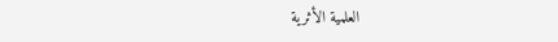العلمية الأثرية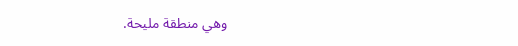وهي منطقة مليحة.